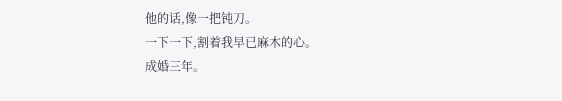他的话,像一把钝刀。
一下一下,割着我早已麻木的心。
成婚三年。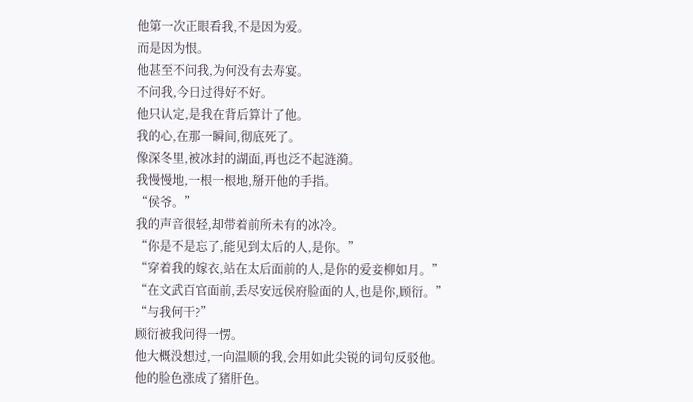他第一次正眼看我,不是因为爱。
而是因为恨。
他甚至不问我,为何没有去寿宴。
不问我,今日过得好不好。
他只认定,是我在背后算计了他。
我的心,在那一瞬间,彻底死了。
像深冬里,被冰封的湖面,再也泛不起涟漪。
我慢慢地,一根一根地,掰开他的手指。
“侯爷。”
我的声音很轻,却带着前所未有的冰冷。
“你是不是忘了,能见到太后的人,是你。”
“穿着我的嫁衣,站在太后面前的人,是你的爱妾柳如月。”
“在文武百官面前,丢尽安远侯府脸面的人,也是你,顾衍。”
“与我何干?”
顾衍被我问得一愣。
他大概没想过,一向温顺的我,会用如此尖锐的词句反驳他。
他的脸色涨成了猪肝色。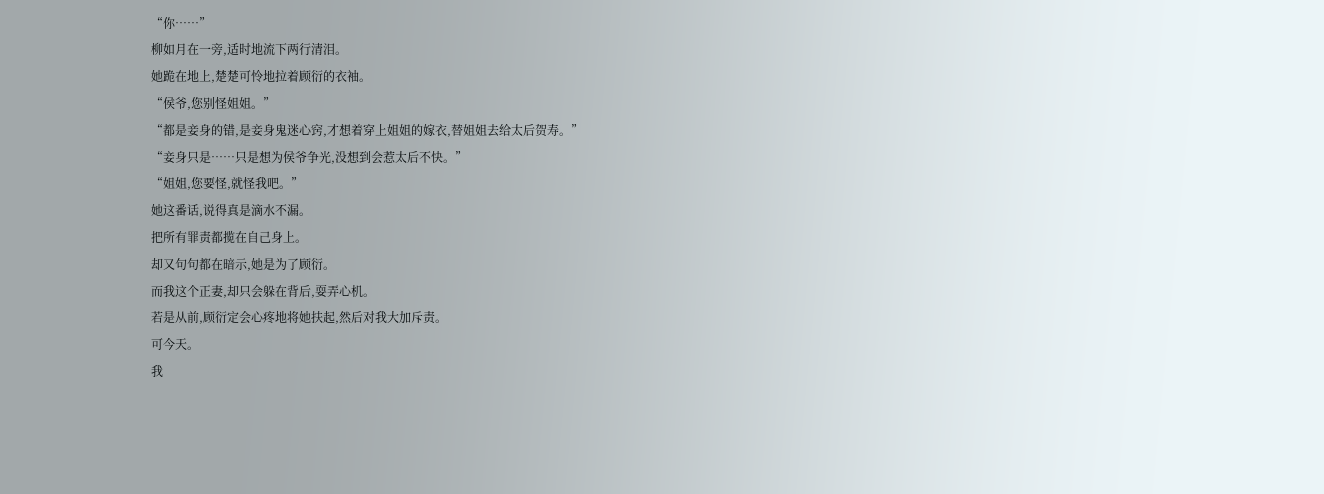“你……”
柳如月在一旁,适时地流下两行清泪。
她跪在地上,楚楚可怜地拉着顾衍的衣袖。
“侯爷,您别怪姐姐。”
“都是妾身的错,是妾身鬼迷心窍,才想着穿上姐姐的嫁衣,替姐姐去给太后贺寿。”
“妾身只是……只是想为侯爷争光,没想到会惹太后不快。”
“姐姐,您要怪,就怪我吧。”
她这番话,说得真是滴水不漏。
把所有罪责都揽在自己身上。
却又句句都在暗示,她是为了顾衍。
而我这个正妻,却只会躲在背后,耍弄心机。
若是从前,顾衍定会心疼地将她扶起,然后对我大加斥责。
可今天。
我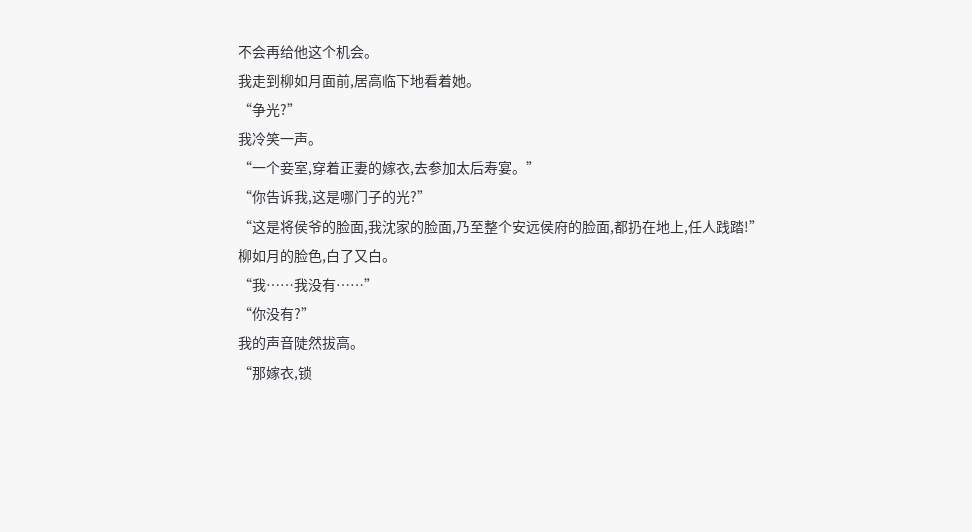不会再给他这个机会。
我走到柳如月面前,居高临下地看着她。
“争光?”
我冷笑一声。
“一个妾室,穿着正妻的嫁衣,去参加太后寿宴。”
“你告诉我,这是哪门子的光?”
“这是将侯爷的脸面,我沈家的脸面,乃至整个安远侯府的脸面,都扔在地上,任人践踏!”
柳如月的脸色,白了又白。
“我……我没有……”
“你没有?”
我的声音陡然拔高。
“那嫁衣,锁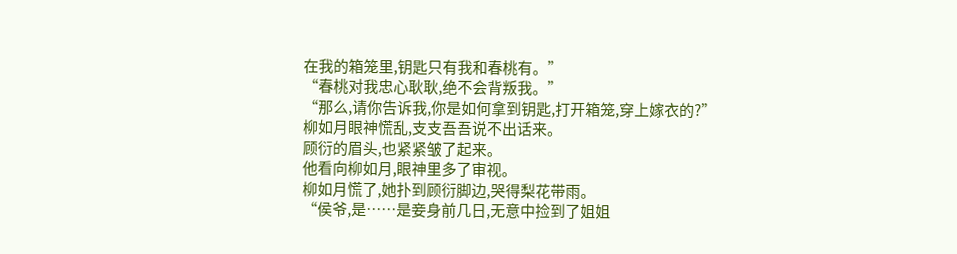在我的箱笼里,钥匙只有我和春桃有。”
“春桃对我忠心耿耿,绝不会背叛我。”
“那么,请你告诉我,你是如何拿到钥匙,打开箱笼,穿上嫁衣的?”
柳如月眼神慌乱,支支吾吾说不出话来。
顾衍的眉头,也紧紧皱了起来。
他看向柳如月,眼神里多了审视。
柳如月慌了,她扑到顾衍脚边,哭得梨花带雨。
“侯爷,是……是妾身前几日,无意中捡到了姐姐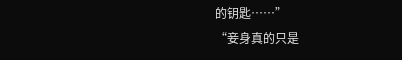的钥匙……”
“妾身真的只是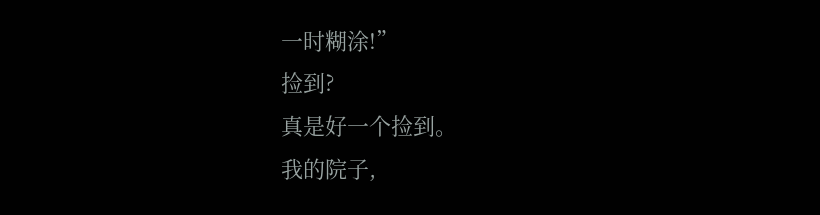一时糊涂!”
捡到?
真是好一个捡到。
我的院子,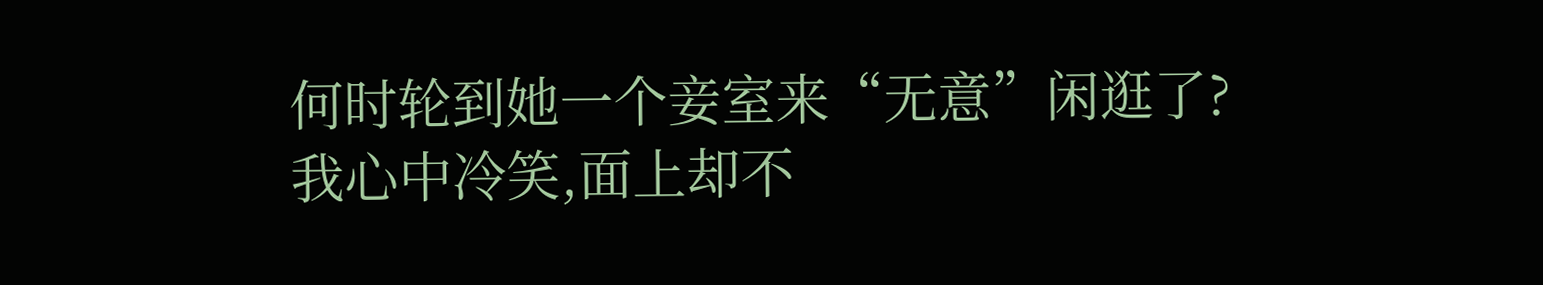何时轮到她一个妾室来“无意”闲逛了?
我心中冷笑,面上却不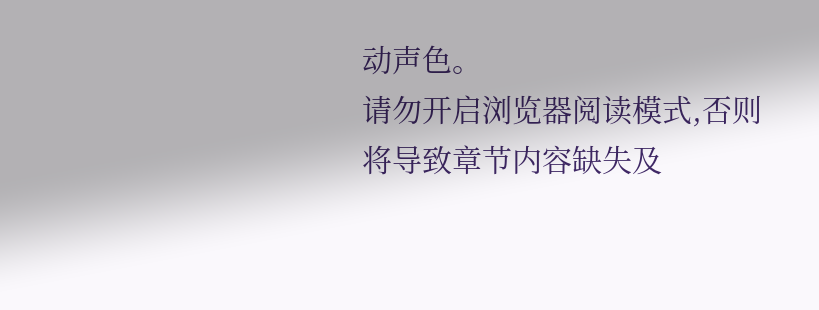动声色。
请勿开启浏览器阅读模式,否则将导致章节内容缺失及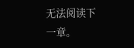无法阅读下一章。